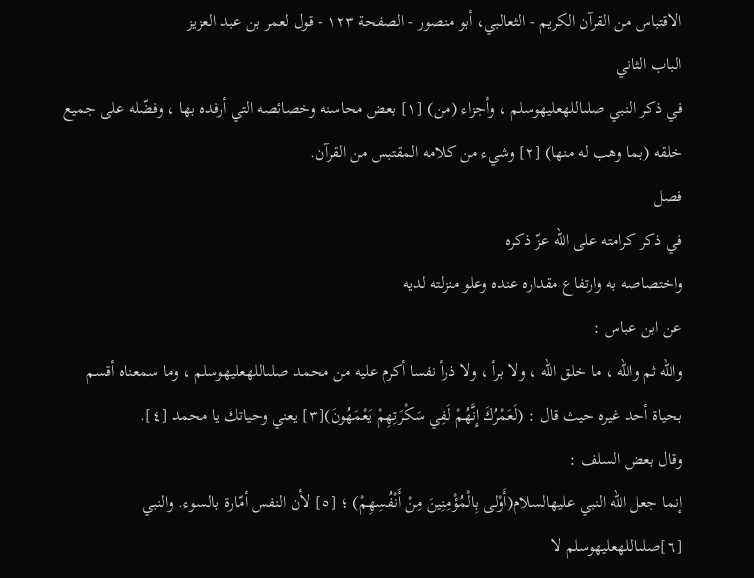الاقتباس من القرآن الکریم - الثعالبي، أبو منصور - الصفحة ١٢٣ - قول لعمر بن عبد العزيز
الباب الثاني
في ذكر النبي صلىاللهعليهوسلم ، وأجزاء (من) [١] بعض محاسنه وخصائصه التي أرفده بها ، وفضّله على جميع خلقه (بما وهب له منها) [٢] وشيء من كلامه المقتبس من القرآن.
فصل
في ذكر كرامته على الله عزّ ذكره
واختصاصه به وارتفاع مقداره عنده وعلو منزلته لديه
عن ابن عباس :
والله ثم والله ، ما خلق الله ، ولا برأ ، ولا ذرأ نفسا أكرم عليه من محمد صلىاللهعليهوسلم ، وما سمعناه أقسم بحياة أحد غيره حيث قال : (لَعَمْرُكَ إِنَّهُمْ لَفِي سَكْرَتِهِمْ يَعْمَهُونَ)[٣] يعني وحياتك يا محمد [٤].
وقال بعض السلف :
إنما جعل الله النبي عليهالسلام(أَوْلى بِالْمُؤْمِنِينَ مِنْ أَنْفُسِهِمْ) ؛ [٥] لأن النفس أمّارة بالسوء. والنبي [٦]صلىاللهعليهوسلم لا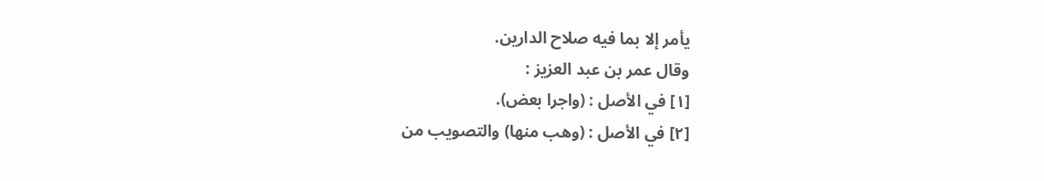يأمر إلا بما فيه صلاح الدارين.
وقال عمر بن عبد العزيز :
[١] في الأصل : (واجرا بعض).
[٢] في الأصل : (وهب منها) والتصويب من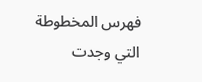فهرس المخطوطة التي وجدت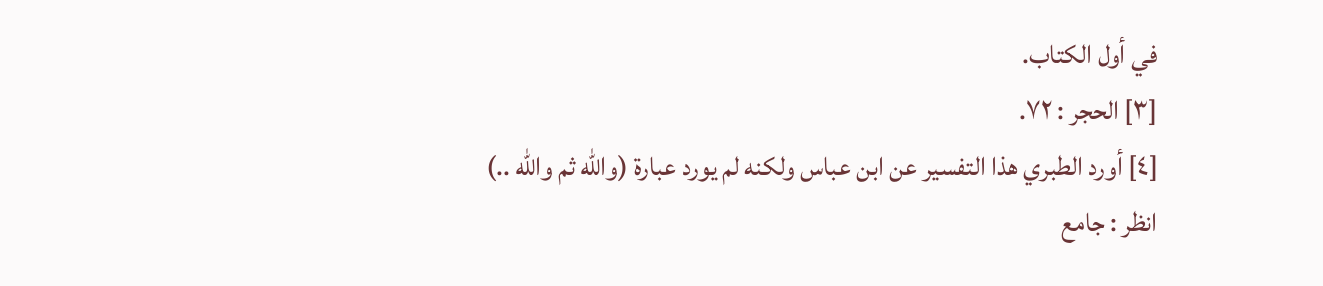في أول الكتاب.
[٣] الحجر : ٧٢.
[٤] أورد الطبري هذا التفسير عن ابن عباس ولكنه لم يورد عبارة (والله ثم والله ..) انظر : جامع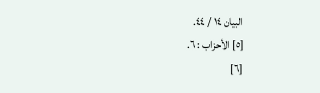البيان ١٤ / ٤٤.
[٥] الأحزاب : ٦.
[٦]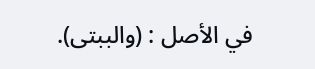في الأصل : (والببتى).